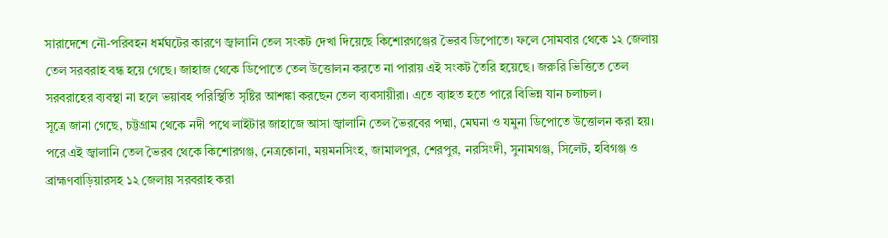সারাদেশে নৌ-পরিবহন ধর্মঘটের কারণে জ্বালানি তেল সংকট দেখা দিয়েছে কিশোরগঞ্জের ভৈরব ডিপোতে। ফলে সোমবার থেকে ১২ জেলায় তেল সরবরাহ বন্ধ হয়ে গেছে। জাহাজ থেকে ডিপোতে তেল উত্তোলন করতে না পারায় এই সংকট তৈরি হয়েছে। জরুরি ভিত্তিতে তেল সরবরাহের ব্যবস্থা না হলে ভয়াবহ পরিস্থিতি সৃষ্টির আশঙ্কা করছেন তেল ব্যবসায়ীরা। এতে ব্যাহত হতে পারে বিভিন্ন যান চলাচল।
সূত্রে জানা গেছে, চট্টগ্রাম থেকে নদী পথে লাইটার জাহাজে আসা জ্বালানি তেল ভৈরবের পদ্মা, মেঘনা ও যমুনা ডিপোতে উত্তোলন করা হয়। পরে এই জ্বালানি তেল ভৈরব থেকে কিশোরগঞ্জ, নেত্রকোনা, ময়মনসিংহ, জামালপুর, শেরপুর, নরসিংদী, সুনামগঞ্জ, সিলেট, হবিগঞ্জ ও ব্রাহ্মণবাড়িয়ারসহ ১২ জেলায় সরবরাহ করা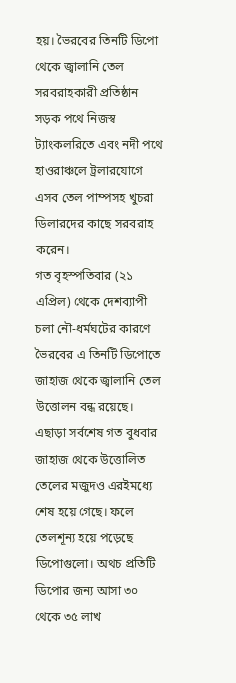হয়। ভৈরবের তিনটি ডিপো থেকে জ্বালানি তেল সরবরাহকারী প্রতিষ্ঠান সড়ক পথে নিজস্ব ট্যাংকলরিতে এবং নদী পথে হাওরাঞ্চলে ট্রলারযোগে এসব তেল পাম্পসহ খুচরা ডিলারদের কাছে সরবরাহ করেন।
গত বৃহস্পতিবার (২১ এপ্রিল) থেকে দেশব্যাপী চলা নৌ-ধর্মঘটের কারণে ভৈরবের এ তিনটি ডিপোতে জাহাজ থেকে জ্বালানি তেল উত্তোলন বন্ধ রয়েছে। এছাড়া সর্বশেষ গত বুধবার জাহাজ থেকে উত্তোলিত তেলের মজুদও এরইমধ্যে শেষ হয়ে গেছে। ফলে তেলশূন্য হয়ে পড়েছে ডিপোগুলো। অথচ প্রতিটি ডিপোর জন্য আসা ৩০ থেকে ৩৫ লাখ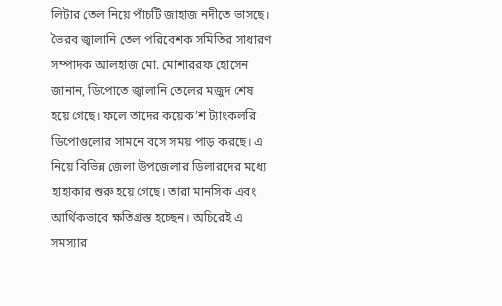লিটার তেল নিয়ে পাঁচটি জাহাজ নদীতে ভাসছে।
ভৈরব জ্বালানি তেল পরিবেশক সমিতির সাধারণ সম্পাদক আলহাজ মো. মোশাররফ হোসেন জানান, ডিপোতে জ্বালানি তেলের মজুদ শেষ হয়ে গেছে। ফলে তাদের কয়েক’শ ট্যাংকলরি ডিপোগুলোর সামনে বসে সময় পাড় করছে। এ নিয়ে বিভিন্ন জেলা উপজেলার ডিলারদের মধ্যে হাহাকার শুরু হয়ে গেছে। তারা মানসিক এবং আর্থিকভাবে ক্ষতিগ্রস্ত হচ্ছেন। অচিরেই এ সমস্যার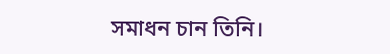সমাধন চান তিনি।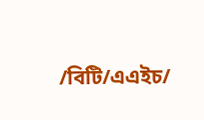/বিটি/এএইচ/